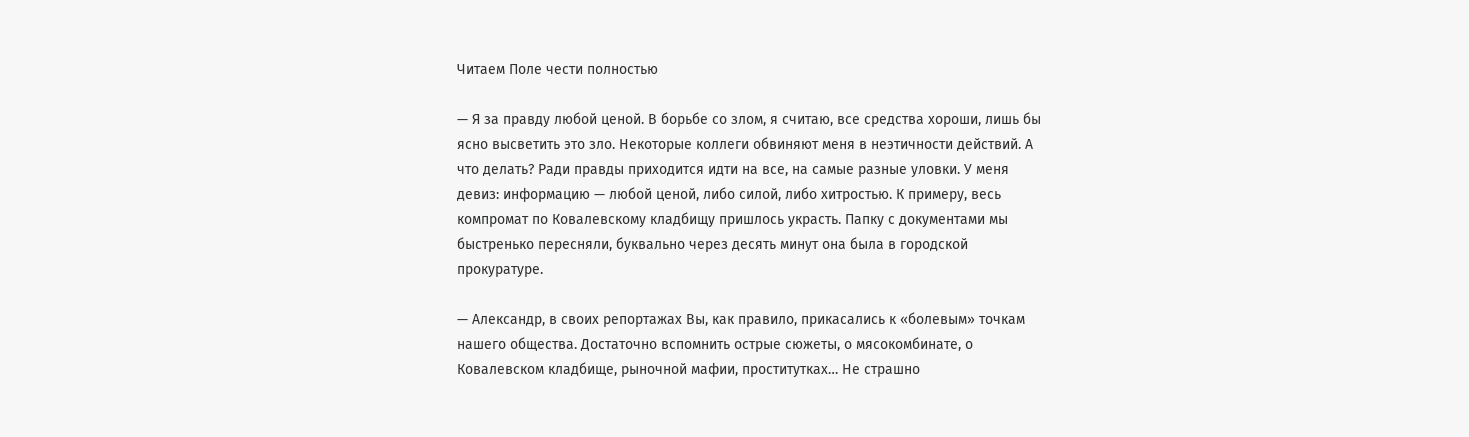Читаем Поле чести полностью

— Я за правду любой ценой. В борьбе со злом, я считаю, все средства хороши, лишь бы ясно высветить это зло. Некоторые коллеги обвиняют меня в неэтичности действий. А что делать? Ради правды приходится идти на все, на самые разные уловки. У меня девиз: информацию — любой ценой, либо силой, либо хитростью. К примеру, весь компромат по Ковалевскому кладбищу пришлось украсть. Папку с документами мы быстренько пересняли, буквально через десять минут она была в городской прокуратуре.

— Александр, в своих репортажах Вы, как правило, прикасались к «болевым» точкам нашего общества. Достаточно вспомнить острые сюжеты, о мясокомбинате, о Ковалевском кладбище, рыночной мафии, проститутках… Не страшно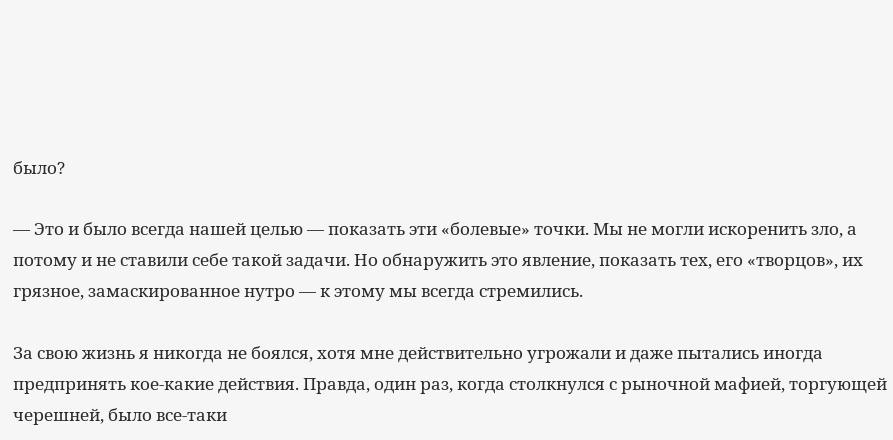было?

— Это и было всегда нашей целью — показать эти «болевые» точки. Мы не могли искоренить зло, а потому и не ставили себе такой задачи. Но обнаружить это явление, показать тех, его «творцов», их грязное, замаскированное нутро — к этому мы всегда стремились.

За свою жизнь я никогда не боялся, хотя мне действительно угрожали и даже пытались иногда предпринять кое-какие действия. Правда, один раз, когда столкнулся с рыночной мафией, торгующей черешней, было все-таки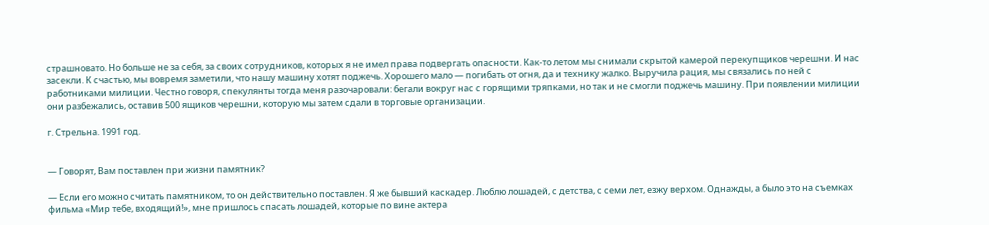страшновато. Но больше не за себя, за своих сотрудников, которых я не имел права подвергать опасности. Как-то летом мы снимали скрытой камерой перекупщиков черешни. И нас засекли. К счастью, мы вовремя заметили, что нашу машину хотят поджечь. Хорошего мало — погибать от огня, да и технику жалко. Выручила рация, мы связались по ней с работниками милиции. Честно говоря, спекулянты тогда меня разочаровали: бегали вокруг нас с горящими тряпками, но так и не смогли поджечь машину. При появлении милиции они разбежались, оставив 500 ящиков черешни, которую мы затем сдали в торговые организации.

г. Стрельна. 1991 год.


— Говорят, Вам поставлен при жизни памятник?

— Если его можно считать памятником, то он действительно поставлен. Я же бывший каскадер. Люблю лошадей, с детства, с семи лет, езжу верхом. Однажды, а было это на съемках фильма «Мир тебе, входящий!», мне пришлось спасать лошадей, которые по вине актера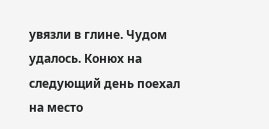увязли в глине. Чудом удалось. Конюх на следующий день поехал на место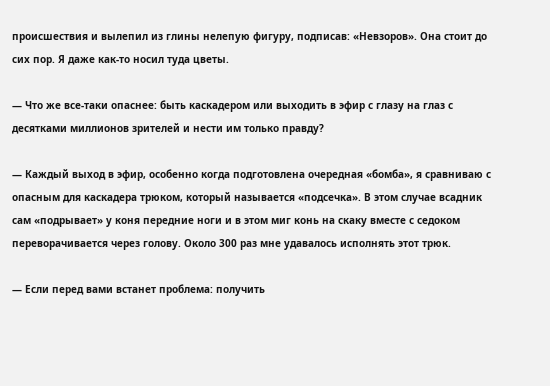происшествия и вылепил из глины нелепую фигуру, подписав: «Невзоров». Она стоит до сих пор. Я даже как-то носил туда цветы.

— Что же все-таки опаснее: быть каскадером или выходить в эфир с глазу на глаз с десятками миллионов зрителей и нести им только правду?

— Каждый выход в эфир, особенно когда подготовлена очередная «бомба», я сравниваю с опасным для каскадера трюком, который называется «подсечка». В этом случае всадник сам «подрывает» у коня передние ноги и в этом миг конь на скаку вместе с седоком переворачивается через голову. Около 300 раз мне удавалось исполнять этот трюк.

— Если перед вами встанет проблема: получить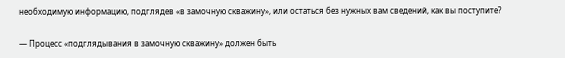необходимую информацию, подглядев «в замочную скважину», или остаться без нужных вам сведений, как вы поступите?

— Процесс «подглядывания в замочную скважину» должен быть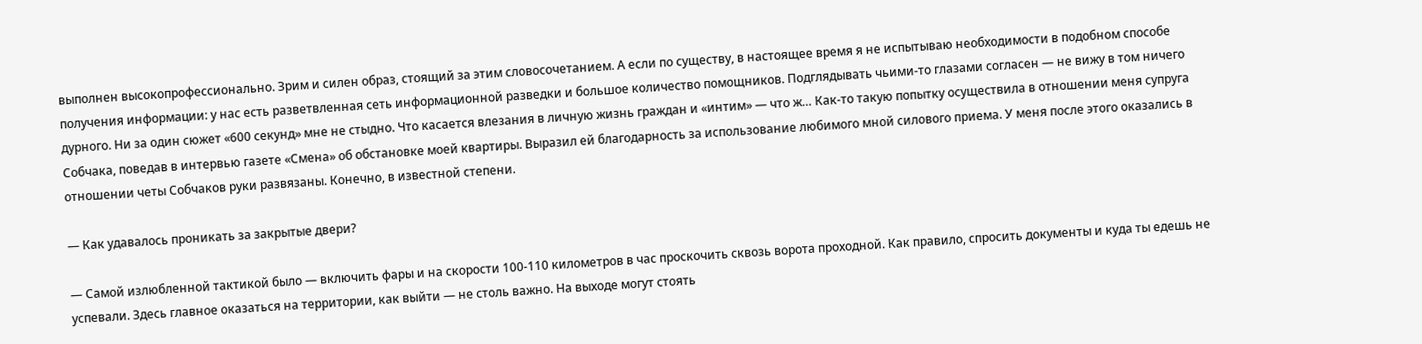выполнен высокопрофессионально. Зрим и силен образ, стоящий за этим словосочетанием. А если по существу, в настоящее время я не испытываю необходимости в подобном способе получения информации: у нас есть разветвленная сеть информационной разведки и большое количество помощников. Подглядывать чьими-то глазами согласен — не вижу в том ничего дурного. Ни за один сюжет «600 секунд» мне не стыдно. Что касается влезания в личную жизнь граждан и «интим» — что ж… Как-то такую попытку осуществила в отношении меня супруга Собчака, поведав в интервью газете «Смена» об обстановке моей квартиры. Выразил ей благодарность за использование любимого мной силового приема. У меня после этого оказались в отношении четы Собчаков руки развязаны. Конечно, в известной степени.

— Как удавалось проникать за закрытые двери?

— Самой излюбленной тактикой было — включить фары и на скорости 100-110 километров в час проскочить сквозь ворота проходной. Как правило, спросить документы и куда ты едешь не успевали. Здесь главное оказаться на территории, как выйти — не столь важно. На выходе могут стоять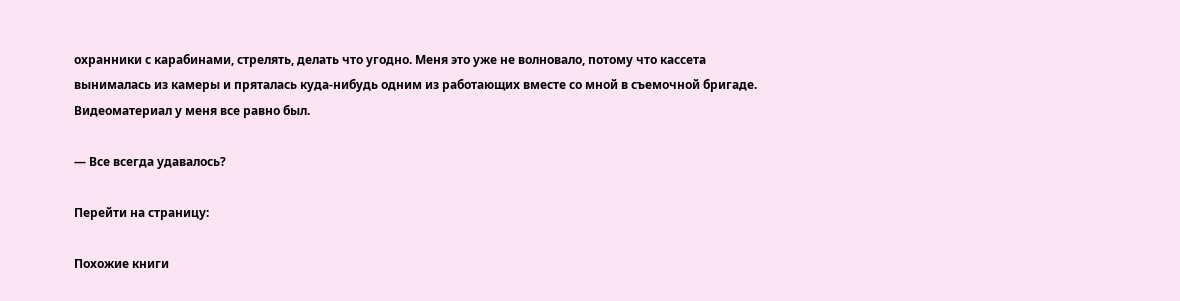охранники с карабинами, стрелять, делать что угодно. Меня это уже не волновало, потому что кассета вынималась из камеры и пряталась куда-нибудь одним из работающих вместе со мной в съемочной бригаде. Видеоматериал у меня все равно был.

— Все всегда удавалось?

Перейти на страницу:

Похожие книги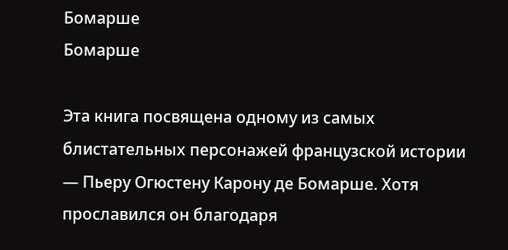Бомарше
Бомарше

Эта книга посвящена одному из самых блистательных персонажей французской истории — Пьеру Огюстену Карону де Бомарше. Хотя прославился он благодаря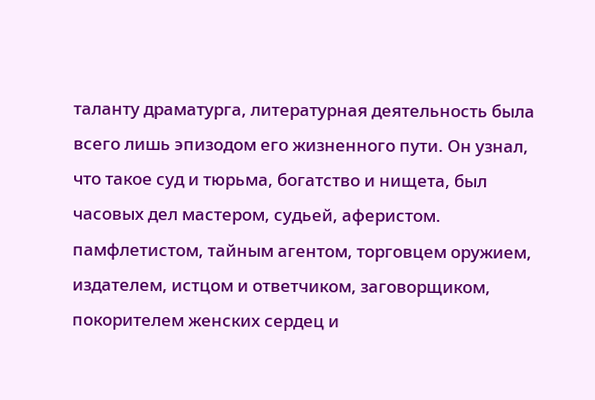таланту драматурга, литературная деятельность была всего лишь эпизодом его жизненного пути. Он узнал, что такое суд и тюрьма, богатство и нищета, был часовых дел мастером, судьей, аферистом. памфлетистом, тайным агентом, торговцем оружием, издателем, истцом и ответчиком, заговорщиком, покорителем женских сердец и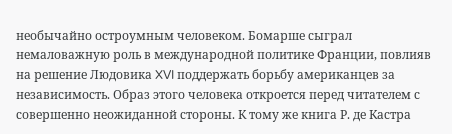необычайно остроумным человеком. Бомарше сыграл немаловажную роль в международной политике Франции, повлияв на решение Людовика XVI поддержать борьбу американцев за независимость. Образ этого человека откроется перед читателем с совершенно неожиданной стороны. К тому же книга Р. де Кастра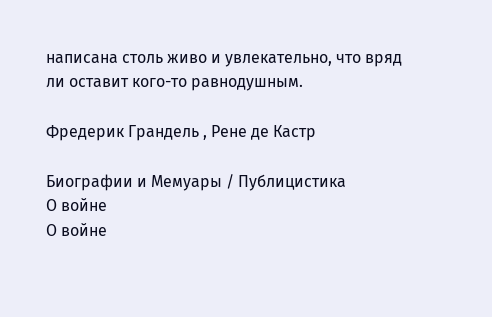написана столь живо и увлекательно, что вряд ли оставит кого-то равнодушным.

Фредерик Грандель , Рене де Кастр

Биографии и Мемуары / Публицистика
О войне
О войне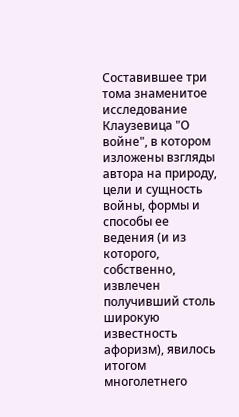Составившее три тома знаменитое исследование Клаузевица "О войне", в котором изложены взгляды автора на природу, цели и сущность войны, формы и способы ее ведения (и из которого, собственно, извлечен получивший столь широкую известность афоризм), явилось итогом многолетнего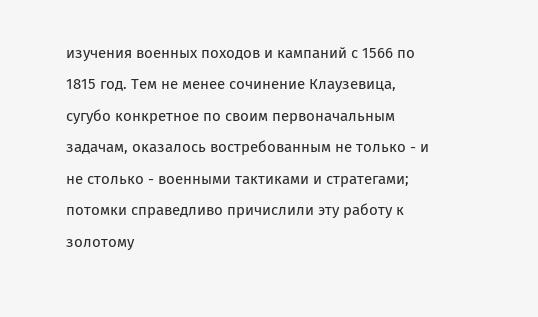изучения военных походов и кампаний с 1566 по 1815 год. Тем не менее сочинение Клаузевица, сугубо конкретное по своим первоначальным задачам, оказалось востребованным не только - и не столько - военными тактиками и стратегами; потомки справедливо причислили эту работу к золотому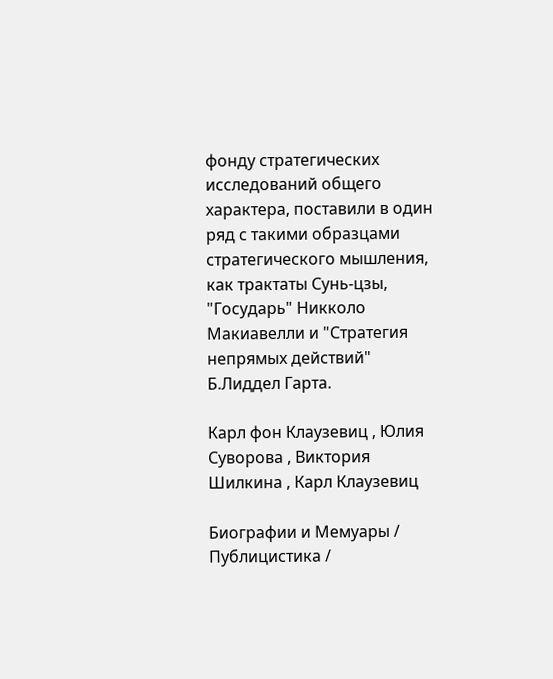фонду стратегических исследований общего характера, поставили в один ряд с такими образцами стратегического мышления, как трактаты Сунь-цзы, "Государь" Никколо Макиавелли и "Стратегия непрямых действий" Б.Лиддел Гарта.

Карл фон Клаузевиц , Юлия Суворова , Виктория Шилкина , Карл Клаузевиц

Биографии и Мемуары / Публицистика /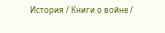История / Книги о войне /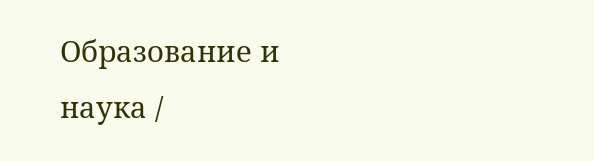Образование и наука /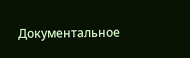Документальное